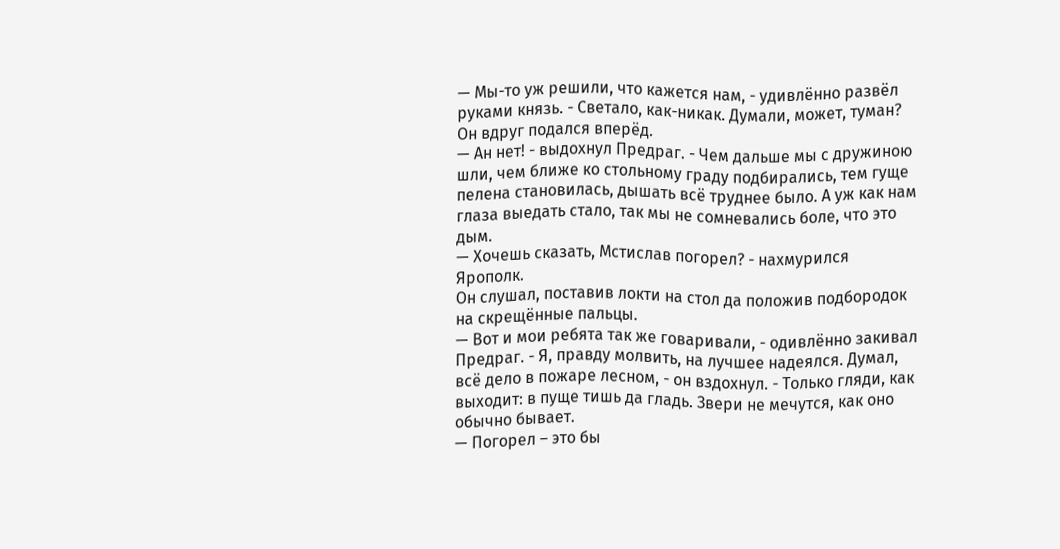— Мы-то уж решили, что кажется нам, - удивлённо развёл руками князь. - Светало, как-никак. Думали, может, туман?
Он вдруг подался вперёд.
— Ан нет! - выдохнул Предраг. - Чем дальше мы с дружиною шли, чем ближе ко стольному граду подбирались, тем гуще пелена становилась, дышать всё труднее было. А уж как нам глаза выедать стало, так мы не сомневались боле, что это дым.
— Хочешь сказать, Мстислав погорел? - нахмурился Ярополк.
Он слушал, поставив локти на стол да положив подбородок на скрещённые пальцы.
— Вот и мои ребята так же говаривали, - одивлённо закивал Предраг. - Я, правду молвить, на лучшее надеялся. Думал, всё дело в пожаре лесном, - он вздохнул. - Только гляди, как выходит: в пуще тишь да гладь. Звери не мечутся, как оно обычно бывает.
— Погорел – это бы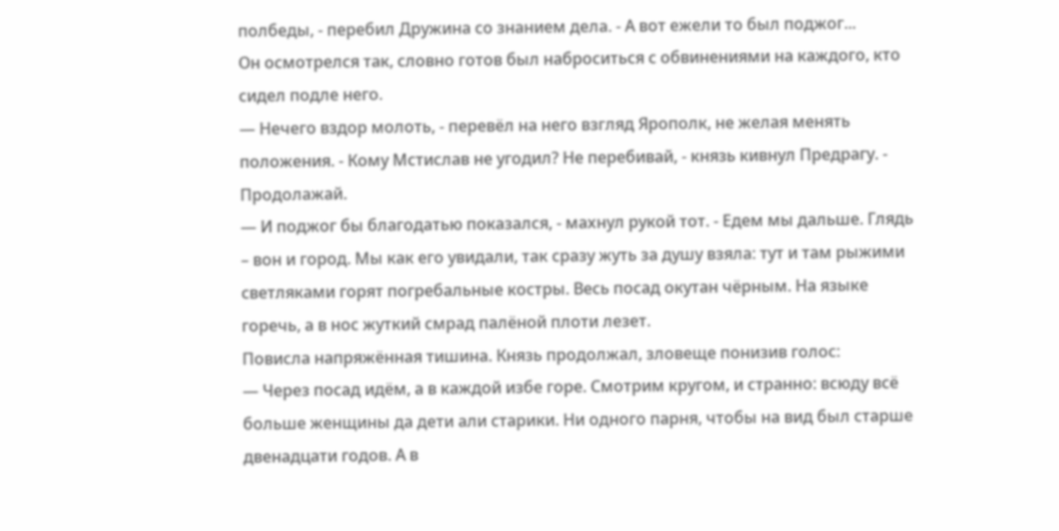полбеды, - перебил Дружина со знанием дела. - А вот ежели то был поджог...
Он осмотрелся так, словно готов был наброситься с обвинениями на каждого, кто сидел подле него.
— Нечего вздор молоть, - перевёл на него взгляд Ярополк, не желая менять положения. - Кому Мстислав не угодил? Не перебивай, - князь кивнул Предрагу. - Продолажай.
— И поджог бы благодатью показался, - махнул рукой тот. - Едем мы дальше. Глядь – вон и город. Мы как его увидали, так сразу жуть за душу взяла: тут и там рыжими светляками горят погребальные костры. Весь посад окутан чёрным. На языке горечь, а в нос жуткий смрад палёной плоти лезет.
Повисла напряжённая тишина. Князь продолжал, зловеще понизив голос:
— Через посад идём, а в каждой избе горе. Смотрим кругом, и странно: всюду всё больше женщины да дети али старики. Ни одного парня, чтобы на вид был старше двенадцати годов. А в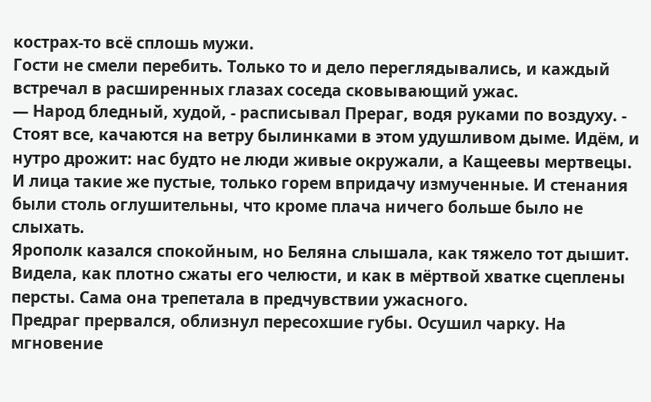кострах-то всё сплошь мужи.
Гости не смели перебить. Только то и дело переглядывались, и каждый встречал в расширенных глазах соседа сковывающий ужас.
— Народ бледный, худой, - расписывал Прераг, водя руками по воздуху. - Стоят все, качаются на ветру былинками в этом удушливом дыме. Идём, и нутро дрожит: нас будто не люди живые окружали, а Кащеевы мертвецы. И лица такие же пустые, только горем впридачу измученные. И стенания были столь оглушительны, что кроме плача ничего больше было не слыхать.
Ярополк казался спокойным, но Беляна слышала, как тяжело тот дышит. Видела, как плотно сжаты его челюсти, и как в мёртвой хватке сцеплены персты. Сама она трепетала в предчувствии ужасного.
Предраг прервался, облизнул пересохшие губы. Осушил чарку. На мгновение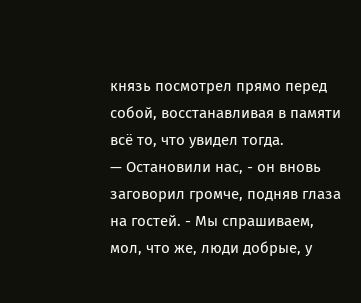князь посмотрел прямо перед собой, восстанавливая в памяти всё то, что увидел тогда.
— Остановили нас, - он вновь заговорил громче, подняв глаза на гостей. - Мы спрашиваем, мол, что же, люди добрые, у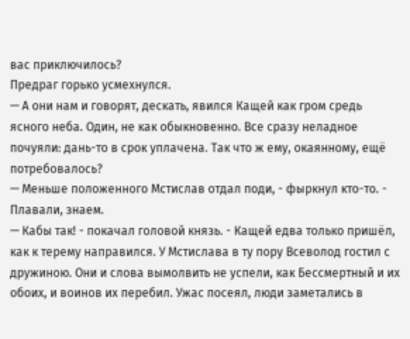вас приключилось?
Предраг горько усмехнулся.
— А они нам и говорят, дескать, явился Кащей как гром средь ясного неба. Один, не как обыкновенно. Все сразу неладное почуяли: дань-то в срок уплачена. Так что ж ему, окаянному, ещё потребовалось?
— Меньше положенного Мстислав отдал поди, - фыркнул кто-то. - Плавали, знаем.
— Кабы так! - покачал головой князь. - Кащей едва только пришёл, как к терему направился. У Мстислава в ту пору Всеволод гостил с дружиною. Они и слова вымолвить не успели, как Бессмертный и их обоих, и воинов их перебил. Ужас посеял, люди заметались в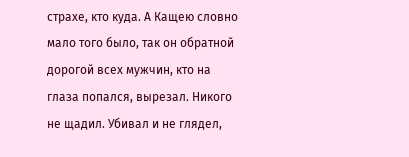страхе, кто куда. А Кащею словно мало того было, так он обратной дорогой всех мужчин, кто на глаза попался, вырезал. Никого не щадил. Убивал и не глядел,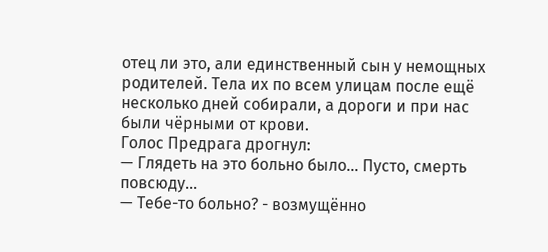отец ли это, али единственный сын у немощных родителей. Тела их по всем улицам после ещё несколько дней собирали, а дороги и при нас были чёрными от крови.
Голос Предрага дрогнул:
— Глядеть на это больно было... Пусто, смерть повсюду...
— Тебе-то больно? - возмущённо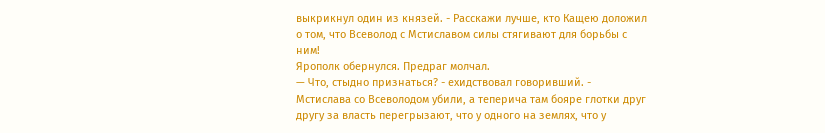выкрикнул один из князей. - Расскажи лучше, кто Кащею доложил о том, что Всеволод с Мстиславом силы стягивают для борьбы с ним!
Ярополк обернулся. Предраг молчал.
— Что, стыдно признаться? - ехидствовал говоривший. - Мстислава со Всеволодом убили, а теперича там бояре глотки друг другу за власть перегрызают, что у одного на землях, что у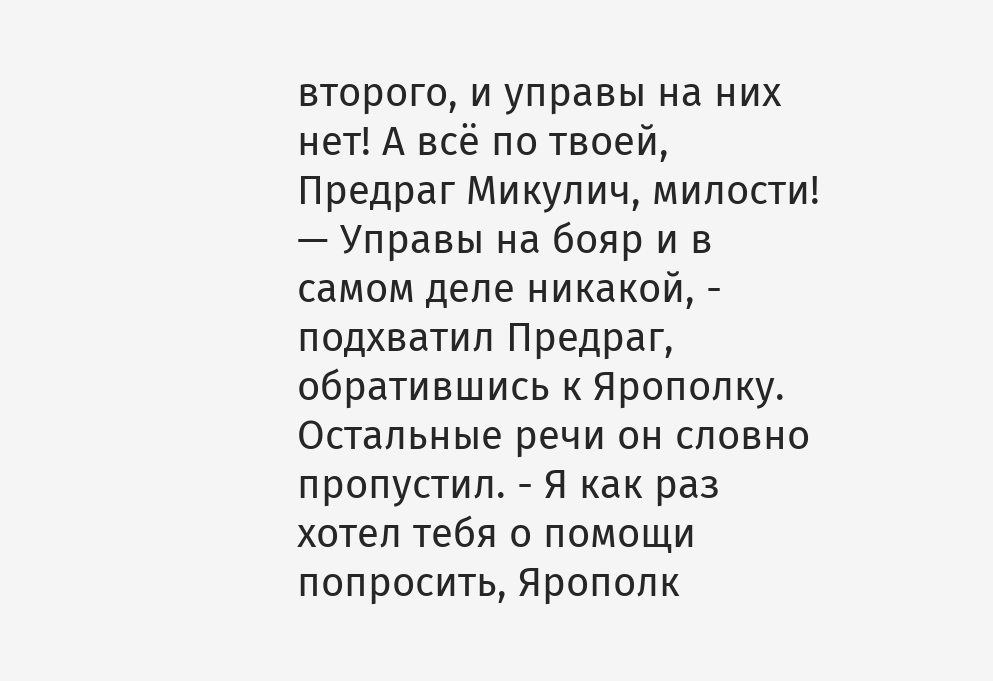второго, и управы на них нет! А всё по твоей, Предраг Микулич, милости!
— Управы на бояр и в самом деле никакой, - подхватил Предраг, обратившись к Ярополку. Остальные речи он словно пропустил. - Я как раз хотел тебя о помощи попросить, Ярополк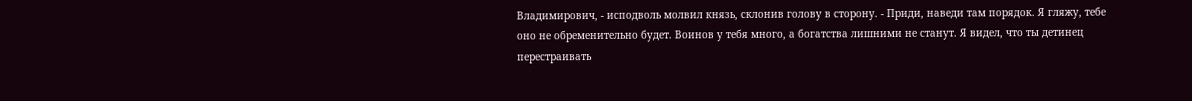Владимирович, - исподволь молвил князь, склонив голову в сторону. - Приди, наведи там порядок. Я гляжу, тебе оно не обременительно будет. Воинов у тебя много, а богатства лишними не станут. Я видел, что ты детинец перестраивать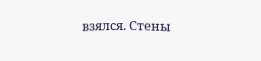взялся. Стены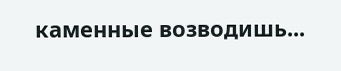каменные возводишь...